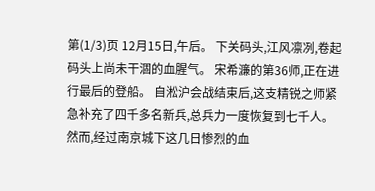第(1/3)页 12月15日,午后。 下关码头,江风凛冽,卷起码头上尚未干涸的血腥气。 宋希濂的第36师,正在进行最后的登船。 自淞沪会战结束后,这支精锐之师紧急补充了四千多名新兵,总兵力一度恢复到七千人。 然而,经过南京城下这几日惨烈的血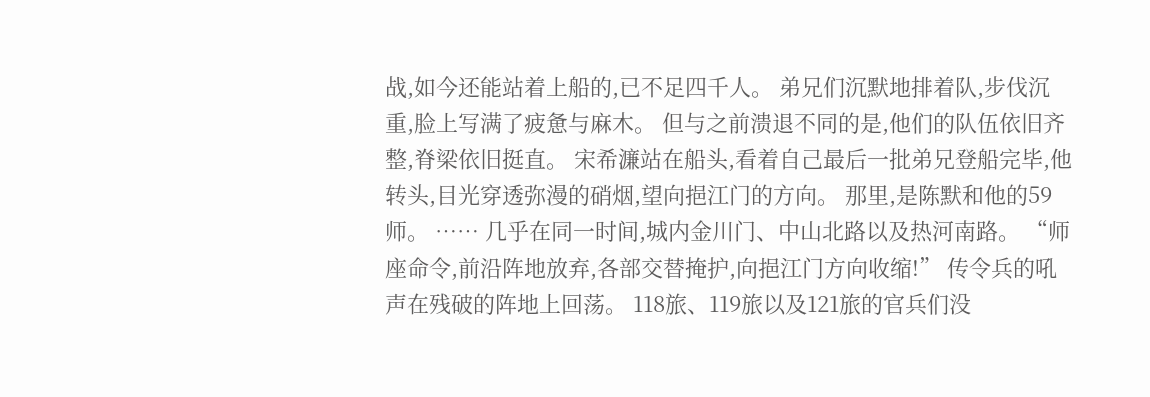战,如今还能站着上船的,已不足四千人。 弟兄们沉默地排着队,步伐沉重,脸上写满了疲惫与麻木。 但与之前溃退不同的是,他们的队伍依旧齐整,脊梁依旧挺直。 宋希濂站在船头,看着自己最后一批弟兄登船完毕,他转头,目光穿透弥漫的硝烟,望向挹江门的方向。 那里,是陈默和他的59师。 …… 几乎在同一时间,城内金川门、中山北路以及热河南路。 “师座命令,前沿阵地放弃,各部交替掩护,向挹江门方向收缩!” 传令兵的吼声在残破的阵地上回荡。 118旅、119旅以及121旅的官兵们没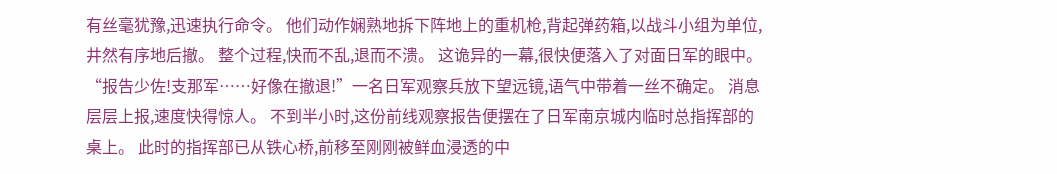有丝毫犹豫,迅速执行命令。 他们动作娴熟地拆下阵地上的重机枪,背起弹药箱,以战斗小组为单位,井然有序地后撤。 整个过程,快而不乱,退而不溃。 这诡异的一幕,很快便落入了对面日军的眼中。 “报告少佐!支那军……好像在撤退!”一名日军观察兵放下望远镜,语气中带着一丝不确定。 消息层层上报,速度快得惊人。 不到半小时,这份前线观察报告便摆在了日军南京城内临时总指挥部的桌上。 此时的指挥部已从铁心桥,前移至刚刚被鲜血浸透的中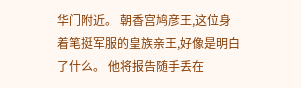华门附近。 朝香宫鸠彦王,这位身着笔挺军服的皇族亲王,好像是明白了什么。 他将报告随手丢在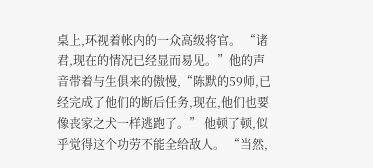桌上,环视着帐内的一众高级将官。 “诸君,现在的情况已经显而易见。”他的声音带着与生俱来的傲慢,“陈默的59师,已经完成了他们的断后任务,现在,他们也要像丧家之犬一样逃跑了。” 他顿了顿,似乎觉得这个功劳不能全给敌人。 “当然,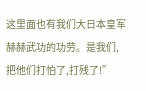这里面也有我们大日本皇军赫赫武功的功劳。是我们,把他们打怕了,打残了!”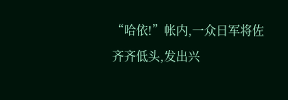“哈依!”帐内,一众日军将佐齐齐低头,发出兴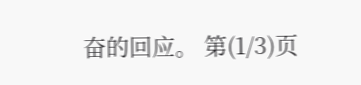奋的回应。 第(1/3)页